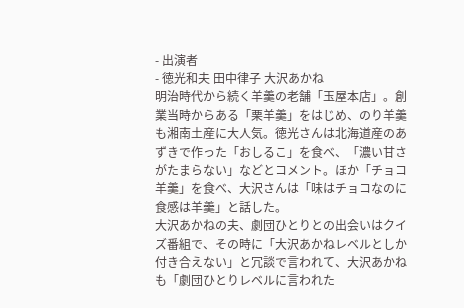- 出演者
- 徳光和夫 田中律子 大沢あかね
明治時代から続く羊羹の老舗「玉屋本店」。創業当時からある「栗羊羹」をはじめ、のり羊羹も湘南土産に大人気。徳光さんは北海道産のあずきで作った「おしるこ」を食べ、「濃い甘さがたまらない」などとコメント。ほか「チョコ羊羹」を食べ、大沢さんは「味はチョコなのに食感は羊羹」と話した。
大沢あかねの夫、劇団ひとりとの出会いはクイズ番組で、その時に「大沢あかねレベルとしか付き合えない」と冗談で言われて、大沢あかねも「劇団ひとりレベルに言われた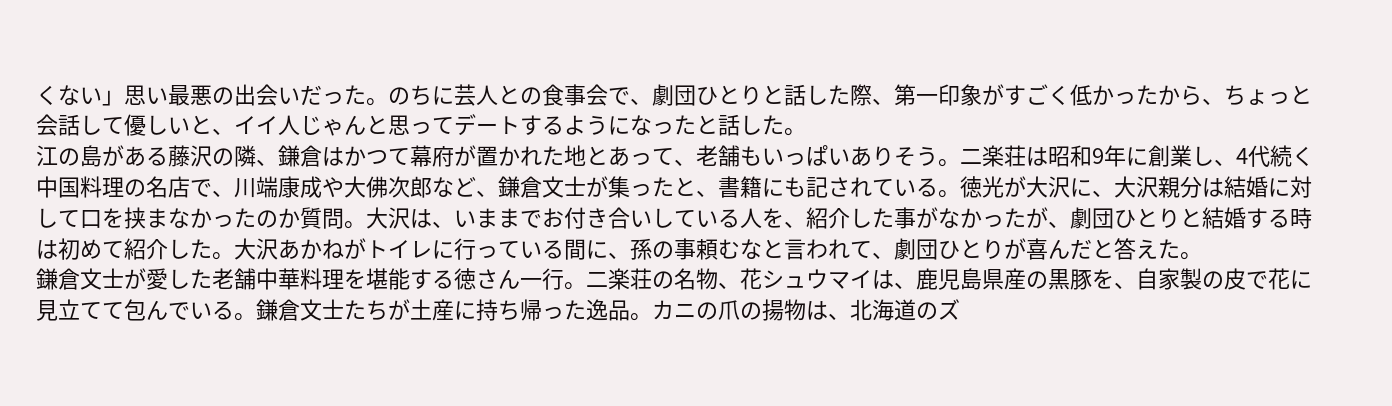くない」思い最悪の出会いだった。のちに芸人との食事会で、劇団ひとりと話した際、第一印象がすごく低かったから、ちょっと会話して優しいと、イイ人じゃんと思ってデートするようになったと話した。
江の島がある藤沢の隣、鎌倉はかつて幕府が置かれた地とあって、老舗もいっぱいありそう。二楽荘は昭和9年に創業し、4代続く中国料理の名店で、川端康成や大佛次郎など、鎌倉文士が集ったと、書籍にも記されている。徳光が大沢に、大沢親分は結婚に対して口を挟まなかったのか質問。大沢は、いままでお付き合いしている人を、紹介した事がなかったが、劇団ひとりと結婚する時は初めて紹介した。大沢あかねがトイレに行っている間に、孫の事頼むなと言われて、劇団ひとりが喜んだと答えた。
鎌倉文士が愛した老舗中華料理を堪能する徳さん一行。二楽荘の名物、花シュウマイは、鹿児島県産の黒豚を、自家製の皮で花に見立てて包んでいる。鎌倉文士たちが土産に持ち帰った逸品。カニの爪の揚物は、北海道のズ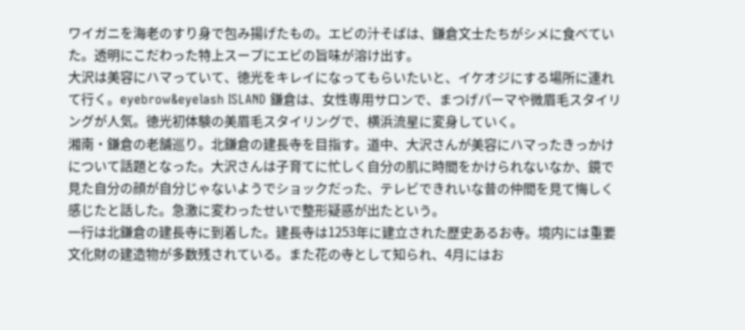ワイガニを海老のすり身で包み揚げたもの。エビの汁そばは、鎌倉文士たちがシメに食べていた。透明にこだわった特上スープにエビの旨味が溶け出す。
大沢は美容にハマっていて、徳光をキレイになってもらいたいと、イケオジにする場所に連れて行く。eyebrow&eyelash ISLAND 鎌倉は、女性専用サロンで、まつげパーマや微眉毛スタイリングが人気。徳光初体験の美眉毛スタイリングで、横浜流星に変身していく。
湘南・鎌倉の老舗巡り。北鎌倉の建長寺を目指す。道中、大沢さんが美容にハマったきっかけについて話題となった。大沢さんは子育てに忙しく自分の肌に時間をかけられないなか、鏡で見た自分の顔が自分じゃないようでショックだった、テレビできれいな昔の仲間を見て悔しく感じたと話した。急激に変わったせいで整形疑惑が出たという。
一行は北鎌倉の建長寺に到着した。建長寺は1253年に建立された歴史あるお寺。境内には重要文化財の建造物が多数残されている。また花の寺として知られ、4月にはお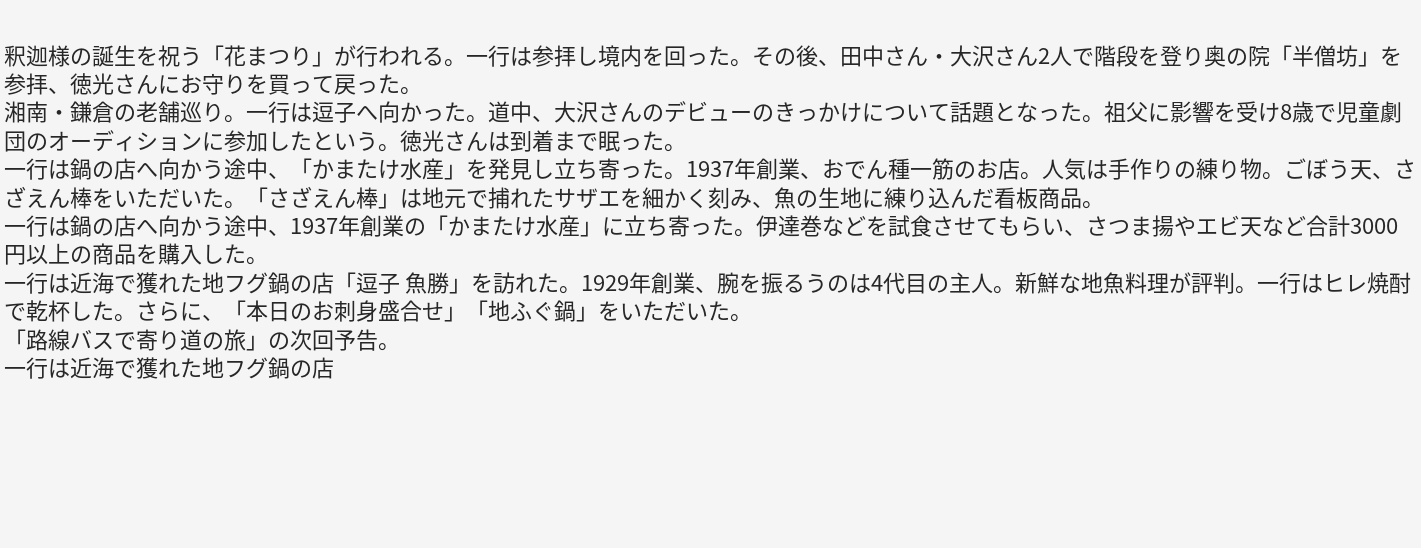釈迦様の誕生を祝う「花まつり」が行われる。一行は参拝し境内を回った。その後、田中さん・大沢さん2人で階段を登り奥の院「半僧坊」を参拝、徳光さんにお守りを買って戻った。
湘南・鎌倉の老舗巡り。一行は逗子へ向かった。道中、大沢さんのデビューのきっかけについて話題となった。祖父に影響を受け8歳で児童劇団のオーディションに参加したという。徳光さんは到着まで眠った。
一行は鍋の店へ向かう途中、「かまたけ水産」を発見し立ち寄った。1937年創業、おでん種一筋のお店。人気は手作りの練り物。ごぼう天、さざえん棒をいただいた。「さざえん棒」は地元で捕れたサザエを細かく刻み、魚の生地に練り込んだ看板商品。
一行は鍋の店へ向かう途中、1937年創業の「かまたけ水産」に立ち寄った。伊達巻などを試食させてもらい、さつま揚やエビ天など合計3000円以上の商品を購入した。
一行は近海で獲れた地フグ鍋の店「逗子 魚勝」を訪れた。1929年創業、腕を振るうのは4代目の主人。新鮮な地魚料理が評判。一行はヒレ焼酎で乾杯した。さらに、「本日のお刺身盛合せ」「地ふぐ鍋」をいただいた。
「路線バスで寄り道の旅」の次回予告。
一行は近海で獲れた地フグ鍋の店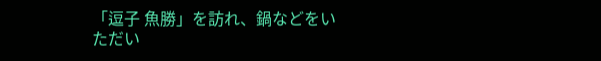「逗子 魚勝」を訪れ、鍋などをいただい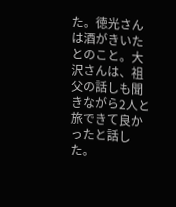た。徳光さんは酒がきいたとのこと。大沢さんは、祖父の話しも聞きながら2人と旅できて良かったと話した。